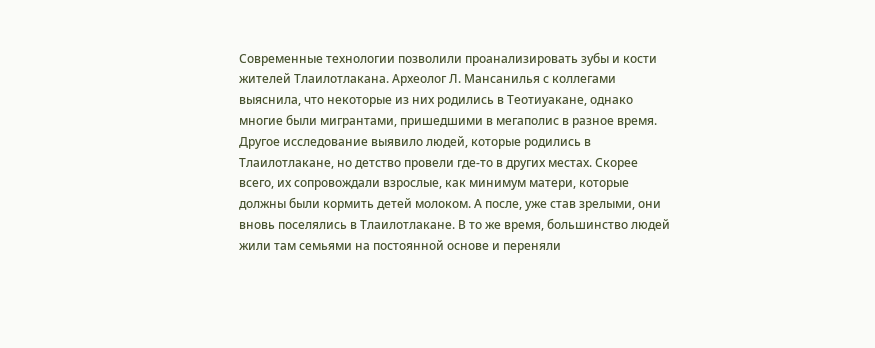Современные технологии позволили проанализировать зубы и кости жителей Тлаилотлакана. Археолог Л. Мансанилья с коллегами выяснила, что некоторые из них родились в Теотиуакане, однако многие были мигрантами, пришедшими в мегаполис в разное время. Другое исследование выявило людей, которые родились в Тлаилотлакане, но детство провели где-то в других местах. Скорее всего, их сопровождали взрослые, как минимум матери, которые должны были кормить детей молоком. А после, уже став зрелыми, они вновь поселялись в Тлаилотлакане. В то же время, большинство людей жили там семьями на постоянной основе и переняли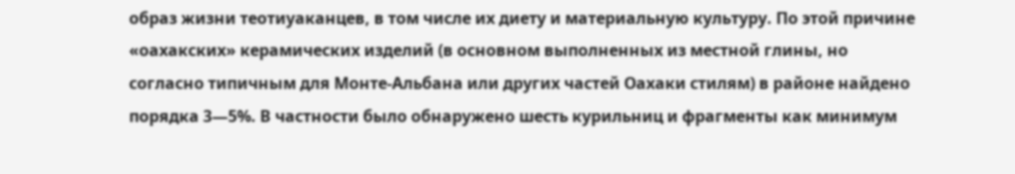образ жизни теотиуаканцев, в том числе их диету и материальную культуру. По этой причине «оахакских» керамических изделий (в основном выполненных из местной глины, но согласно типичным для Монте-Альбана или других частей Оахаки стилям) в районе найдено порядка 3—5%. В частности было обнаружено шесть курильниц и фрагменты как минимум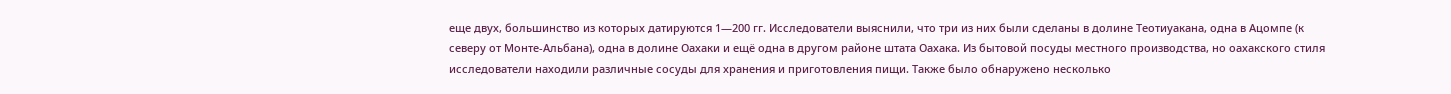еще двух, большинство из которых датируются 1—200 гг. Исследователи выяснили, что три из них были сделаны в долине Теотиуакана, одна в Ацомпе (к северу от Монте-Альбана), одна в долине Оахаки и ещё одна в другом районе штата Оахака. Из бытовой посуды местного производства, но оахакского стиля исследователи находили различные сосуды для хранения и приготовления пищи. Также было обнаружено несколько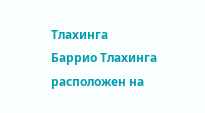Тлахинга
Баррио Тлахинга расположен на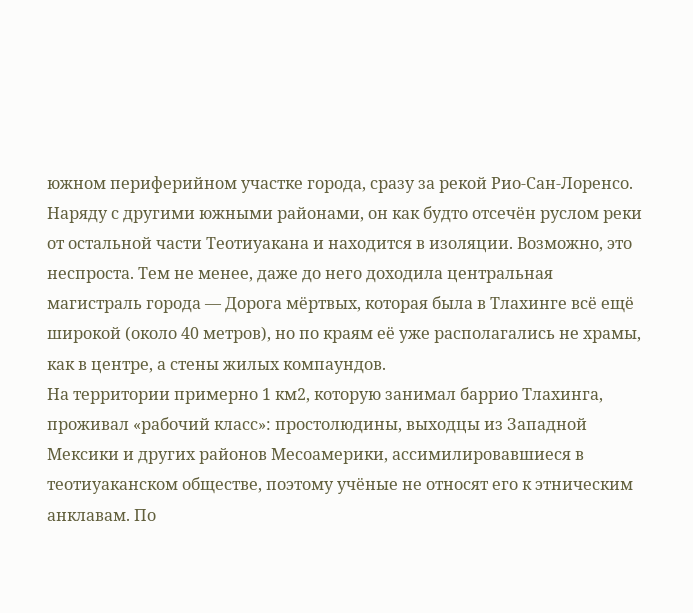южном периферийном участке города, сразу за рекой Рио-Сан-Лоренсо. Наряду с другими южными районами, он как будто отсечён руслом реки от остальной части Теотиуакана и находится в изоляции. Возможно, это неспроста. Тем не менее, даже до него доходила центральная магистраль города — Дорога мёртвых, которая была в Тлахинге всё ещё широкой (около 40 метров), но по краям её уже располагались не храмы, как в центре, а стены жилых компаундов.
На территории примерно 1 км2, которую занимал баррио Тлахинга, проживал «рабочий класс»: простолюдины, выходцы из Западной Мексики и других районов Месоамерики, ассимилировавшиеся в теотиуаканском обществе, поэтому учёные не относят его к этническим анклавам. По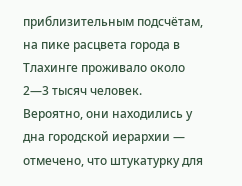приблизительным подсчётам, на пике расцвета города в Тлахинге проживало около 2—3 тысяч человек. Вероятно, они находились у дна городской иерархии — отмечено, что штукатурку для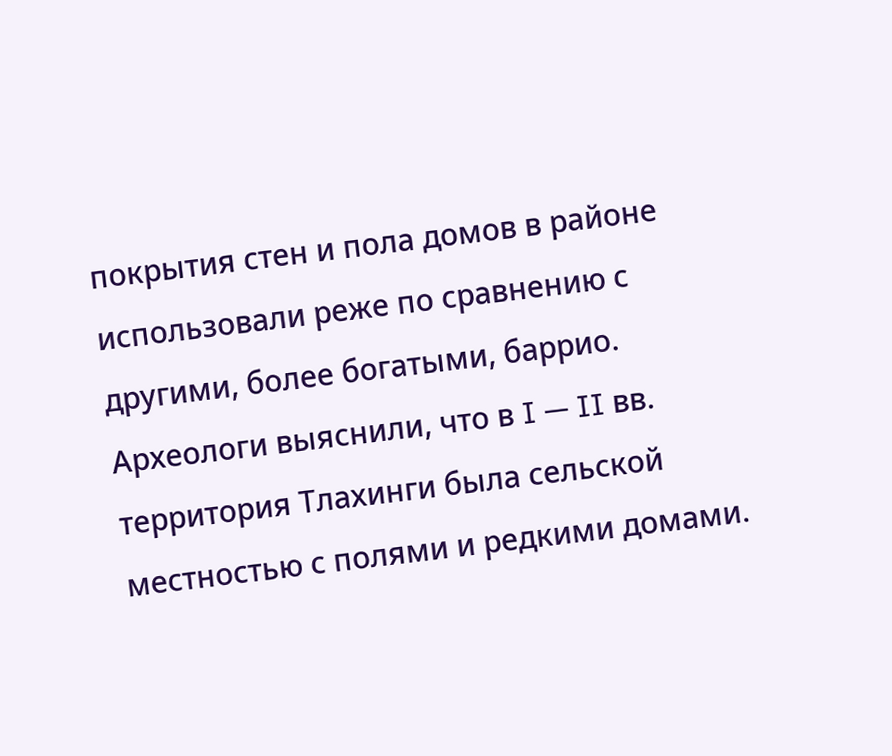покрытия стен и пола домов в районе использовали реже по сравнению с другими, более богатыми, баррио.
Археологи выяснили, что в I — II вв. территория Тлахинги была сельской местностью с полями и редкими домами.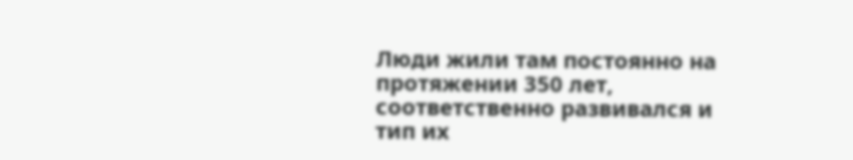Люди жили там постоянно на протяжении 350 лет, соответственно развивался и тип их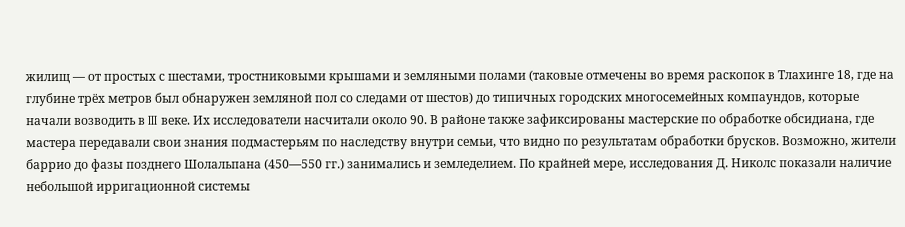жилищ — от простых с шестами, тростниковыми крышами и земляными полами (таковые отмечены во время раскопок в Тлахинге 18, где на глубине трёх метров был обнаружен земляной пол со следами от шестов) до типичных городских многосемейных компаундов, которые начали возводить в III веке. Их исследователи насчитали около 90. В районе также зафиксированы мастерские по обработке обсидиана, где мастера передавали свои знания подмастерьям по наследству внутри семьи, что видно по результатам обработки брусков. Возможно, жители баррио до фазы позднего Шолальпана (450—550 гг.) занимались и земледелием. По крайней мере, исследования Д. Николс показали наличие небольшой ирригационной системы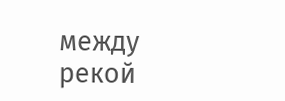между рекой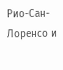Рио-Сан-Лоренсо и